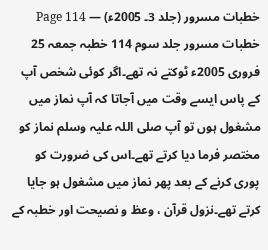خطبات مسرور (جلد 3۔ 2005ء) — Page 114
خطبات مسرور جلد سوم 114 خطبہ جمعہ 25 فروری 2005ء ٹوکتے نہ تھے۔اگر کوئی شخص آپ کے پاس ایسے وقت میں آجاتا کہ آپ نماز میں مشغول ہوں تو آپ صلی اللہ علیہ وسلم نماز کو مختصر فرما دیا کرتے تھے۔اس کی ضرورت کو پوری کرنے کے بعد پھر نماز میں مشغول ہو جایا کرتے تھے۔نزول قرآن ، وعظ و نصیحت اور خطبہ کے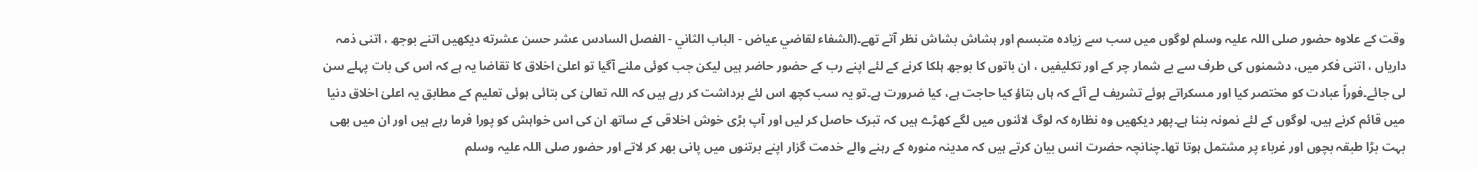وقت کے علاوہ حضور صلی اللہ علیہ وسلم لوگوں میں سب سے زیادہ متبسم اور ہشاش بشاش نظر آتے تھے۔(الشفاء لقاضي عياض - الباب الثاني - الفصل السادس عشر حسن عشرته دیکھیں اتنے بوجھ ، اتنی ذمہ داریاں ، اتنی فکر میں، دشمنوں کی طرف سے بے شمار چر کے اور تکلیفیں ، ان باتوں کا بوجھ ہلکا کرنے کے لئے اپنے رب کے حضور حاضر ہیں لیکن جب کوئی ملنے آگیا تو اعلیٰ اخلاق کا تقاضا یہ ہے کہ اس کی بات پہلے سن لی جائے۔فوراً عبادت کو مختصر کیا اور مسکراتے ہوئے تشریف لے آئے کہ ہاں بتاؤ کیا حاجت ہے، کیا ضرورت ہے۔تو یہ سب کچھ اس لئے برداشت کر رہے ہیں کہ اللہ تعالیٰ کی بتائی ہوئی تعلیم کے مطابق یہ اعلیٰ اخلاق دنیا میں قائم کرنے ہیں، لوگوں کے لئے نمونہ بننا ہے۔پھر دیکھیں وہ نظارہ کہ لوگ لائنوں میں لگے کھڑے ہیں کہ تبرک حاصل کر لیں اور آپ بڑی خوش اخلاقی کے ساتھ ان کی اس خواہش کو پورا فرما رہے ہیں اور ان میں بھی بہت بڑا طبقہ بچوں اور غرباء پر مشتمل ہوتا تھا۔چنانچہ حضرت انس بیان کرتے ہیں کہ مدینہ منورہ کے رہنے والے خدمت گزار اپنے برتنوں میں پانی بھر کر لاتے اور حضور صلی اللہ علیہ وسلم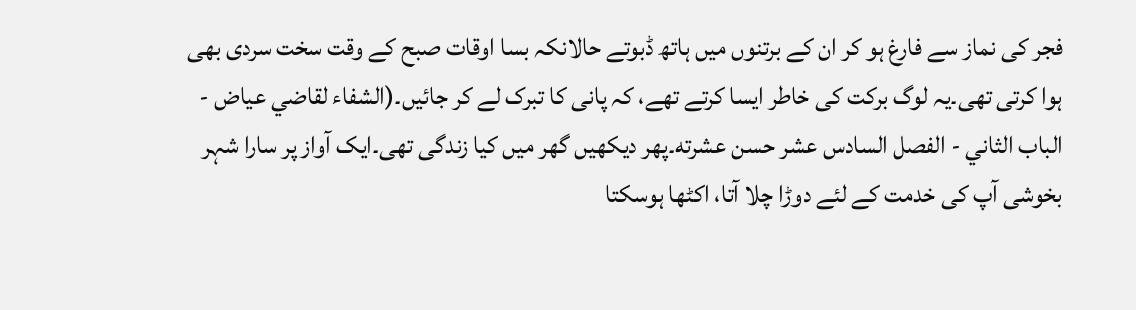فجر کی نماز سے فارغ ہو کر ان کے برتنوں میں ہاتھ ڈبوتے حالانکہ بسا اوقات صبح کے وقت سخت سردی بھی ہوا کرتی تھی۔یہ لوگ برکت کی خاطر ایسا کرتے تھے، کہ پانی کا تبرک لے کر جائیں۔(الشفاء لقاضي عياض - الباب الثاني - الفصل السادس عشر حسن عشرته۔پھر دیکھیں گھر میں کیا زندگی تھی۔ایک آواز پر سارا شہر بخوشی آپ کی خدمت کے لئے دوڑا چلا آتا، اکٹھا ہوسکتا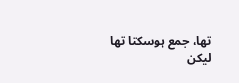تھا، جمع ہوسکتا تھا لیکن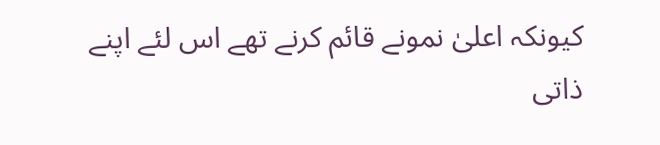کیونکہ اعلیٰ نمونے قائم کرنے تھے اس لئے اپنے ذاتی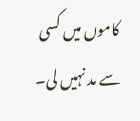کاموں میں کسی سے مد نہیں لی۔